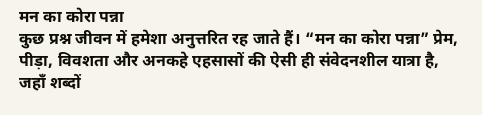मन का कोरा पन्ना
कुछ प्रश्न जीवन में हमेशा अनुत्तरित रह जाते हैं। “मन का कोरा पन्ना” प्रेम, पीड़ा, विवशता और अनकहे एहसासों की ऐसी ही संवेदनशील यात्रा है, जहाँ शब्दों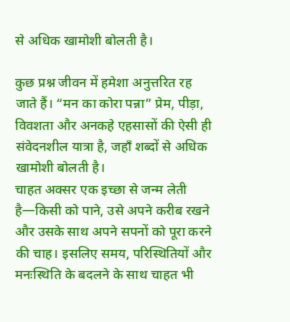से अधिक खामोशी बोलती है।

कुछ प्रश्न जीवन में हमेशा अनुत्तरित रह जाते हैं। “मन का कोरा पन्ना” प्रेम, पीड़ा, विवशता और अनकहे एहसासों की ऐसी ही संवेदनशील यात्रा है, जहाँ शब्दों से अधिक खामोशी बोलती है।
चाहत अक्सर एक इच्छा से जन्म लेती है—किसी को पाने, उसे अपने करीब रखने और उसके साथ अपने सपनों को पूरा करने की चाह। इसलिए समय, परिस्थितियों और मनःस्थिति के बदलने के साथ चाहत भी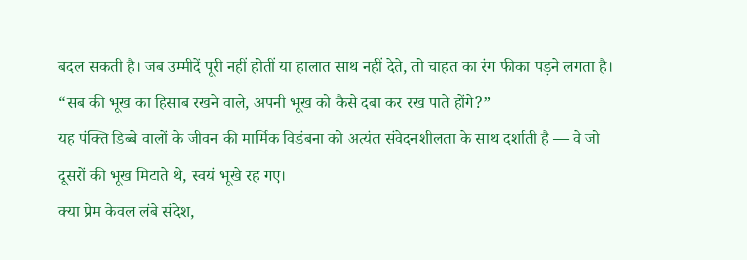बदल सकती है। जब उम्मीदें पूरी नहीं होतीं या हालात साथ नहीं देते, तो चाहत का रंग फीका पड़ने लगता है।
“सब की भूख का हिसाब रखने वाले, अपनी भूख को कैसे दबा कर रख पाते होंगे?”
यह पंक्ति डिब्बे वालों के जीवन की मार्मिक विडंबना को अत्यंत संवेदनशीलता के साथ दर्शाती है — वे जो दूसरों की भूख मिटाते थे, स्वयं भूखे रह गए।
क्या प्रेम केवल लंबे संदेश,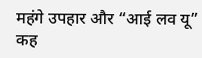महंगे उपहार और “आई लव यू” कह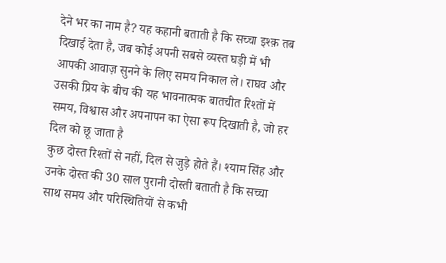देने भर का नाम है? यह कहानी बताती है कि सच्चा इश्क़ तब दिखाई देता है, जब कोई अपनी सबसे व्यस्त घड़ी में भी आपकी आवाज़ सुनने के लिए समय निकाल ले। राघव और उसकी प्रिय के बीच की यह भावनात्मक बातचीत रिश्तों में समय, विश्वास और अपनापन का ऐसा रूप दिखाती है, जो हर दिल को छू जाता है
कुछ दोस्त रिश्तों से नहीं, दिल से जुड़े होते हैं। श्याम सिंह और उनके दोस्त की 30 साल पुरानी दोस्ती बताती है कि सच्चा साथ समय और परिस्थितियों से कभी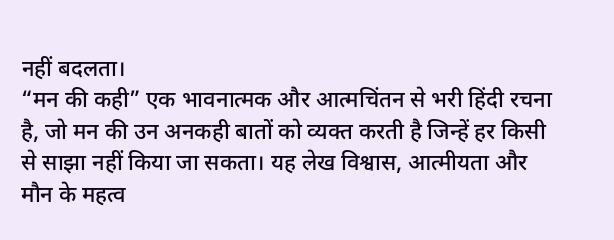नहीं बदलता।
“मन की कही” एक भावनात्मक और आत्मचिंतन से भरी हिंदी रचना है, जो मन की उन अनकही बातों को व्यक्त करती है जिन्हें हर किसी से साझा नहीं किया जा सकता। यह लेख विश्वास, आत्मीयता और मौन के महत्व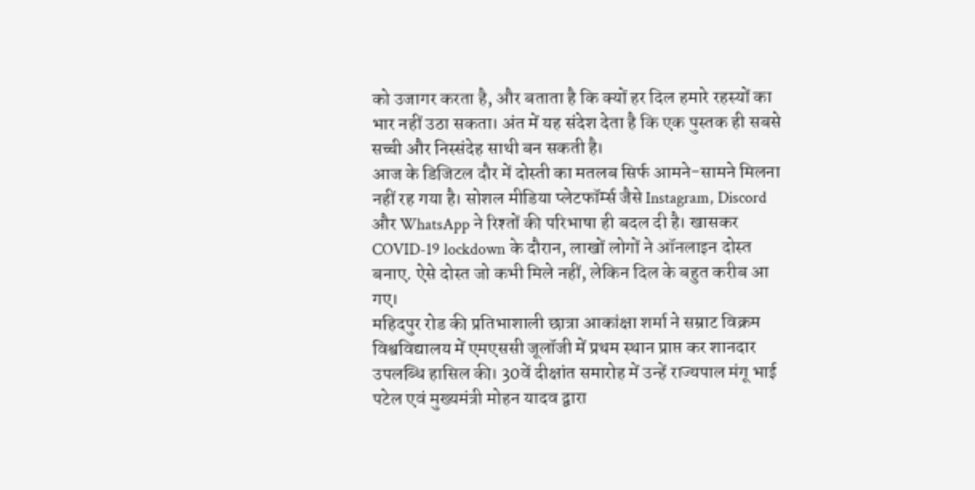को उजागर करता है, और बताता है कि क्यों हर दिल हमारे रहस्यों का भार नहीं उठा सकता। अंत में यह संदेश देता है कि एक पुस्तक ही सबसे सच्ची और निस्संदेह साथी बन सकती है।
आज के डिजिटल दौर में दोस्ती का मतलब सिर्फ आमने-सामने मिलना नहीं रह गया है। सोशल मीडिया प्लेटफॉर्म्स जैसे Instagram, Discord और WhatsApp ने रिश्तों की परिभाषा ही बदल दी है। खासकर COVID-19 lockdown के दौरान, लाखों लोगों ने ऑनलाइन दोस्त बनाए. ऐसे दोस्त जो कभी मिले नहीं, लेकिन दिल के बहुत करीब आ गए।
महिदपुर रोड की प्रतिभाशाली छात्रा आकांक्षा शर्मा ने सम्राट विक्रम विश्वविद्यालय में एमएससी जूलॉजी में प्रथम स्थान प्राप्त कर शानदार उपलब्धि हासिल की। 30वें दीक्षांत समारोह में उन्हें राज्यपाल मंगू भाई पटेल एवं मुख्यमंत्री मोहन यादव द्वारा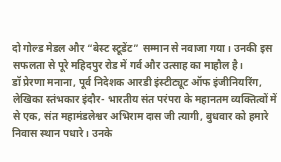दो गोल्ड मेडल और “बेस्ट स्टूडेंट” सम्मान से नवाजा गया। उनकी इस सफलता से पूरे महिदपुर रोड में गर्व और उत्साह का माहौल है।
डॉ प्रेरणा मनाना, पूर्व निदेशक आरडी इंस्टीट्यूट ऑफ इंजीनियरिंग, लेखिका स्तंभकार इंदौर- भारतीय संत परंपरा के महानतम व्यक्तित्वों में से एक, संत महामंडलेश्वर अभिराम दास जी त्यागी, बुधवार को हमारे निवास स्थान पधारे। उनके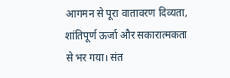आगमन से पूरा वातावरण दिव्यता, शांतिपूर्ण ऊर्जा और सकारात्मकता से भर गया। संत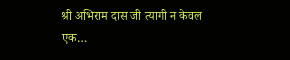श्री अभिराम दास जी त्यागी न केवल एक…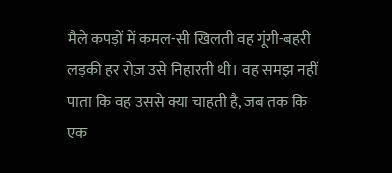मैले कपड़ों में कमल-सी खिलती वह गूंगी-बहरी लड़की हर रोज़ उसे निहारती थी। वह समझ नहीं पाता कि वह उससे क्या चाहती है, जब तक कि एक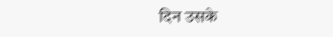दिन उसके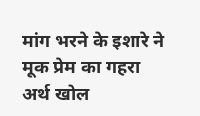मांग भरने के इशारे ने मूक प्रेम का गहरा अर्थ खोल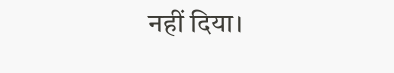नहीं दिया।